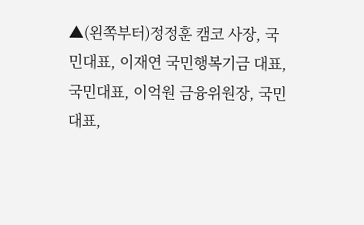▲(왼쪽부터)정정훈 캠코 사장, 국민대표, 이재연 국민행복기금 대표, 국민대표, 이억원 금융위원장, 국민대표,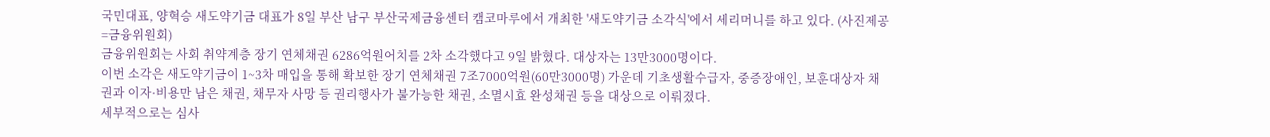국민대표, 양혁승 새도약기금 대표가 8일 부산 남구 부산국제금융센터 캠코마루에서 개최한 '새도약기금 소각식'에서 세리머니를 하고 있다. (사진제공=금융위원회)
금융위원회는 사회 취약계층 장기 연체채권 6286억원어치를 2차 소각했다고 9일 밝혔다. 대상자는 13만3000명이다.
이번 소각은 새도약기금이 1~3차 매입을 통해 확보한 장기 연체채권 7조7000억원(60만3000명) 가운데 기초생활수급자, 중증장애인, 보훈대상자 채권과 이자·비용만 남은 채권, 채무자 사망 등 권리행사가 불가능한 채권, 소멸시효 완성채권 등을 대상으로 이뤄졌다.
세부적으로는 심사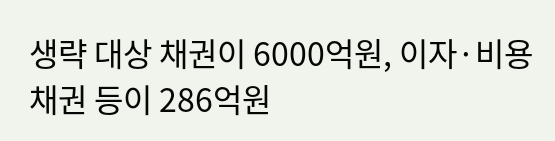생략 대상 채권이 6000억원, 이자·비용채권 등이 286억원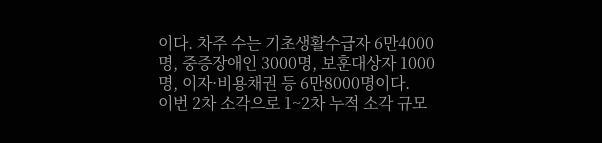이다. 차주 수는 기초생활수급자 6만4000명, 중증장애인 3000명, 보훈대상자 1000명, 이자·비용채권 등 6만8000명이다.
이번 2차 소각으로 1~2차 누적 소각 규모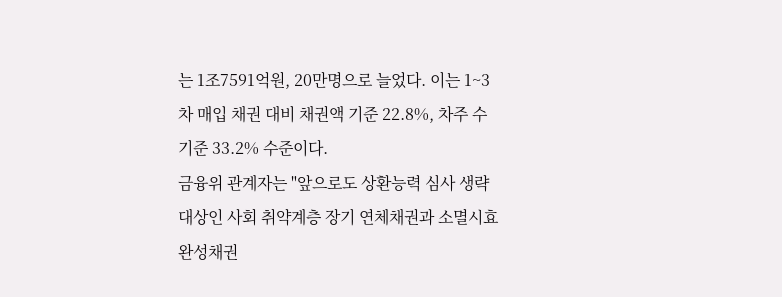는 1조7591억원, 20만명으로 늘었다. 이는 1~3차 매입 채권 대비 채권액 기준 22.8%, 차주 수 기준 33.2% 수준이다.
금융위 관계자는 "앞으로도 상환능력 심사 생략 대상인 사회 취약계층 장기 연체채권과 소멸시효 완성채권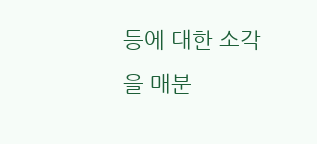등에 대한 소각을 매분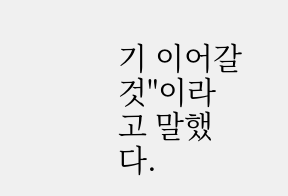기 이어갈 것"이라고 말했다.